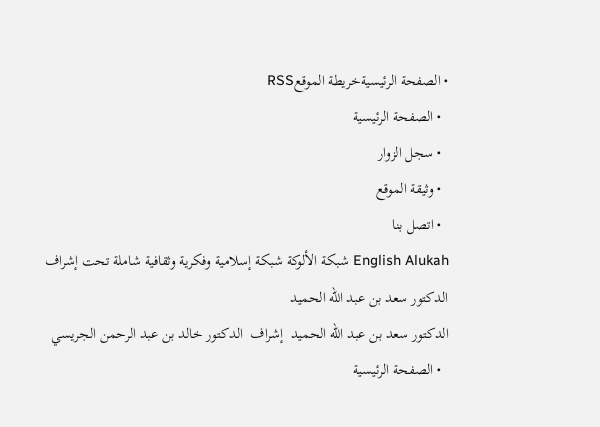• الصفحة الرئيسيةخريطة الموقعRSS
  • الصفحة الرئيسية
  • سجل الزوار
  • وثيقة الموقع
  • اتصل بنا
English Alukah شبكة الألوكة شبكة إسلامية وفكرية وثقافية شاملة تحت إشراف الدكتور سعد بن عبد الله الحميد
الدكتور سعد بن عبد الله الحميد  إشراف  الدكتور خالد بن عبد الرحمن الجريسي
  • الصفحة الرئيسية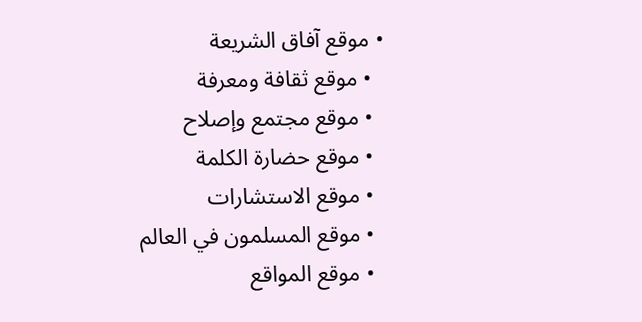• موقع آفاق الشريعة
  • موقع ثقافة ومعرفة
  • موقع مجتمع وإصلاح
  • موقع حضارة الكلمة
  • موقع الاستشارات
  • موقع المسلمون في العالم
  • موقع المواقع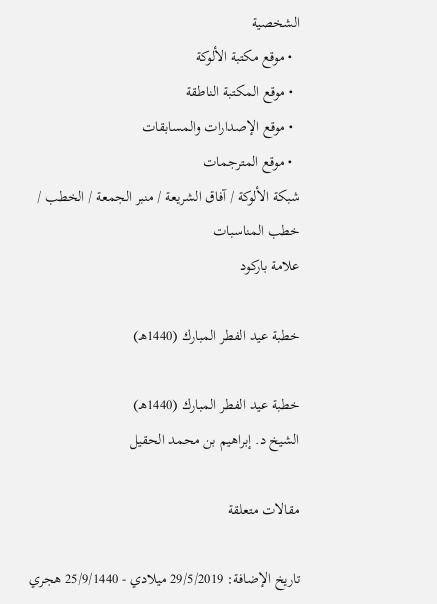الشخصية
  • موقع مكتبة الألوكة
  • موقع المكتبة الناطقة
  • موقع الإصدارات والمسابقات
  • موقع المترجمات
شبكة الألوكة / آفاق الشريعة / منبر الجمعة / الخطب / خطب المناسبات
علامة باركود

خطبة عيد الفطر المبارك (1440هـ)

خطبة عيد الفطر المبارك (1440هـ)
الشيخ د. إبراهيم بن محمد الحقيل

مقالات متعلقة

تاريخ الإضافة: 29/5/2019 ميلادي - 25/9/1440 هجري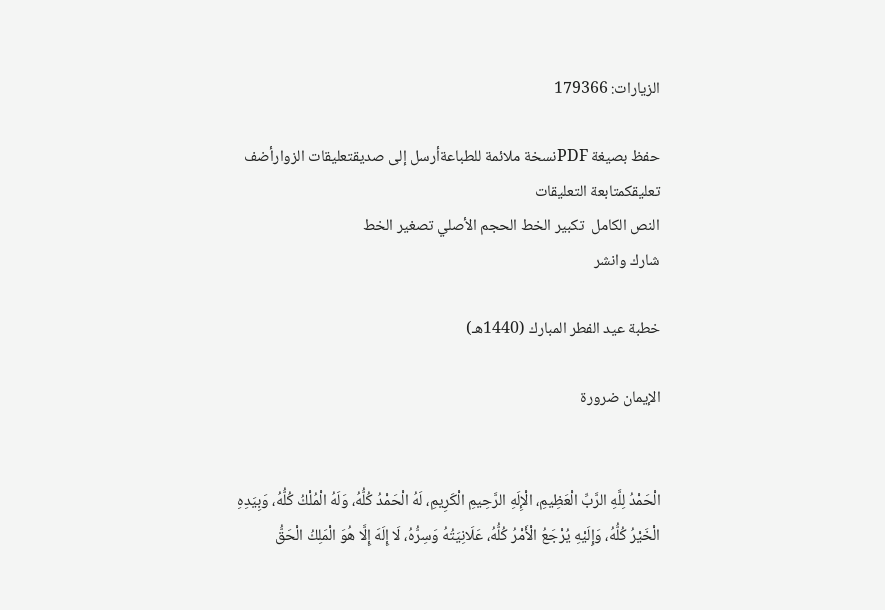الزيارات: 179366

حفظ بصيغة PDFنسخة ملائمة للطباعةأرسل إلى صديقتعليقات الزوارأضف تعليقكمتابعة التعليقات
النص الكامل  تكبير الخط الحجم الأصلي تصغير الخط
شارك وانشر

خطبة عيد الفطر المبارك (1440هـ)

الإيمان ضرورة


الْحَمْدُ لِلَّهِ الرَّبِّ الْعَظِيمِ، الْإِلَهِ الرَّحِيمِ الْكَرِيمِ، لَهُ الْحَمْدُ كُلُّهُ، وَلَهُ الْمُلْكُ كُلُّهُ، وَبِيَدِهِ الْخَيْرُ كُلُّهُ، وَإِلَيْهِ يُرْجَعُ الْأَمْرُ كُلُّهُ، عَلَانِيَتُهُ وَسِرُّهُ، لَا إِلَهَ إِلَّا هُوَ الْمَلِكُ الْحَقُّ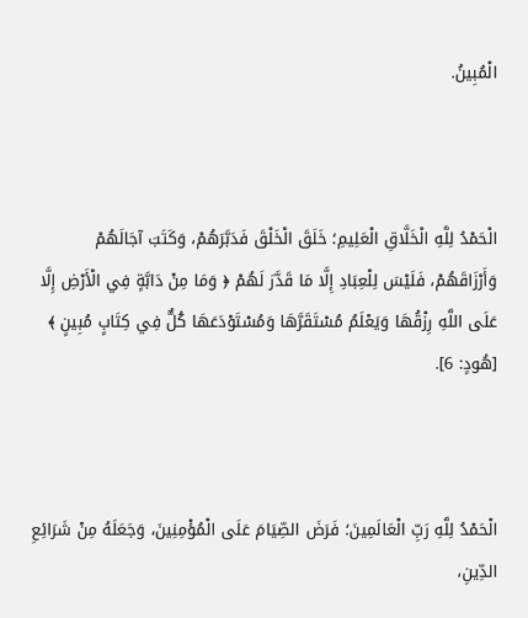الْمُبِينُ.



الْحَمْدُ لِلَّهِ الْخَلَّاقِ الْعَلِيمِ؛ خَلَقَ الْخَلْقَ فَدَبَّرَهُمْ، وَكَتَبَ آجَالَهُمْ وَأَرْزَاقَهُمْ، فَلَيْسَ لِلْعِبَادِ إِلَّا مَا قَدَّرَ لَهُمْ ﴿ وَمَا مِنْ دَابَّةٍ فِي الْأَرْضِ إِلَّا عَلَى اللَّهِ رِزْقُهَا وَيَعْلَمُ مُسْتَقَرَّهَا وَمُسْتَوْدَعَهَا كُلٌّ فِي كِتَابٍ مُبِينٍ ﴾ [هُودٍ: 6].



الْحَمْدُ لِلَّهِ رَبِّ الْعَالَمِينَ؛ فَرَضَ الصِّيَامَ عَلَى الْمُؤْمِنِينَ، وَجَعَلَهُ مِنْ شَرَائِعِ الدِّينِ،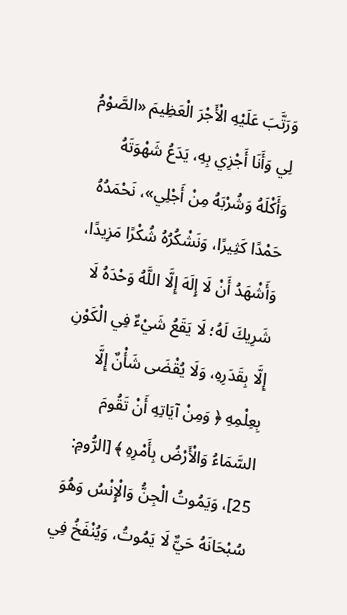وَرَتَّبَ عَلَيْهِ الْأَجْرَ الْعَظِيمَ «الصَّوْمُ لِي وَأَنَا أَجْزِي بِهِ، يَدَعُ شَهْوَتَهُ وَأَكْلَهُ وَشُرْبَهُ مِنْ أَجْلِي»، نَحْمَدُهُ حَمْدًا كَثِيرًا، وَنَشْكُرُهُ شُكْرًا مَزِيدًا، وَأَشْهَدُ أَنْ لَا إِلَهَ إِلَّا اللَّهُ وَحْدَهُ لَا شَرِيكَ لَهُ؛ لَا يَقَعُ شَيْءٌ فِي الْكَوْنِ إِلَّا بِقَدَرِهِ، وَلَا يُقْضَى شَأْنٌ إِلَّا بِعِلْمِهِ ﴿ وَمِنْ آيَاتِهِ أَنْ تَقُومَ السَّمَاءُ وَالْأَرْضُ بِأَمْرِهِ ﴾ [الرُّومِ: 25]، وَيَمُوتُ الْجِنُّ وَالْإِنْسُ وَهُوَ سُبْحَانَهُ حَيٌّ لَا يَمُوتُ، وَيُنْفَخُ فِي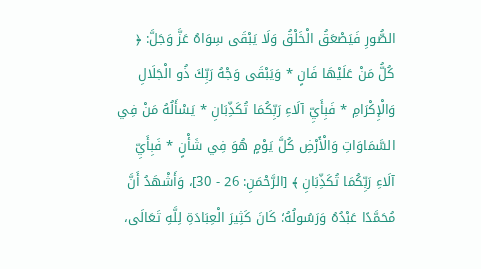الصُّورِ فَيَصْعَقُ الْخَلْقُ وَلَا يَبْقَى سِوَاهُ عَزَّ وَجَلَّ: ﴿ كُلُّ مَنْ عَلَيْهَا فَانٍ * وَيَبْقَى وَجْهُ رَبِّكَ ذُو الْجَلَالِ وَالْإِكْرَامِ * فَبِأَيِّ آلَاءِ رَبِّكُمَا تُكَذِّبَانِ * يَسْأَلُهُ مَنْ فِي السَّمَاوَاتِ وَالْأَرْضِ كُلَّ يَوْمٍ هُوَ فِي شَأْنٍ * فَبِأَيِّ آلَاءِ رَبِّكُمَا تُكَذِّبَانِ ﴾ [الرَّحْمَنِ: 26 - 30]، وَأَشْهَدُ أَنَّ مُحَمَّدًا عَبْدُهُ وَرَسُولُهُ؛ كَانَ كَثِيرَ الْعِبَادَةِ لِلَّهِ تَعَالَى،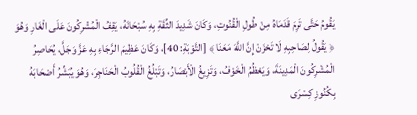يَقُومُ حَتَّى تَرِمَ قَدَمَاهُ مِنْ طُولِ الْقُنُوتِ، وَكَانَ شَدِيدَ الثِّقَةِ بِهِ سُبْحَانَهُ، يَقِفُ الْمُشْرِكُونَ عَلَى الْغَارِ وَهُوَ ﴿ يَقُولُ لِصَاحِبِهِ لَا تَحْزَنْ إِنَّ اللَّهَ مَعَنَا ﴾ [التَّوْبَةِ: 40]، وَكَانَ عَظِيمَ الرَّجَاءِ بِهِ عَزَّ وَجَلَّ، يُحَاصِرُ الْمُشْرِكُونَ الْمَدِينَةَ، وَيَعْظُمُ الْخَوْفُ، وَتَزِيغُ الْأَبْصَارُ، وَتَبْلُغُ الْقُلُوبُ الْحَنَاجِرَ، وَهُوَ يُبَشِّرُ أَصْحَابَهُ بِكُنُوزِ كِسْرَى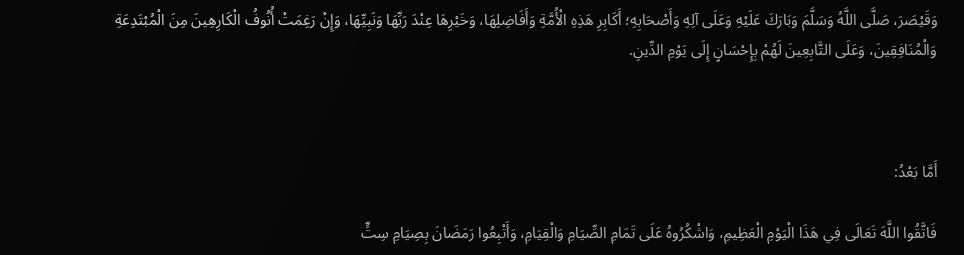وَقَيْصَرَ، صَلَّى اللَّهُ وَسَلَّمَ وَبَارَكَ عَلَيْهِ وَعَلَى آلِهِ وَأَصْحَابِهِ؛ أَكَابِرِ هَذِهِ الْأُمَّةِ وَأَفَاضِلِهَا، وَخَيْرِهَا عِنْدَ رَبِّهَا وَنَبِيِّهَا، وَإِنْ رَغِمَتْ أُنُوفُ الْكَارِهِينَ مِنَ الْمُبْتَدِعَةِ وَالْمُنَافِقِينَ، وَعَلَى التَّابِعِينَ لَهُمْ بِإِحْسَانٍ إِلَى يَوْمِ الدِّينِ.



أَمَّا بَعْدُ:

فَاتَّقُوا اللَّهَ تَعَالَى فِي هَذَا الْيَوْمِ الْعَظِيمِ، وَاشْكُرُوهُ عَلَى تَمَامِ الصِّيَامِ وَالْقِيَامِ، وَأَتْبِعُوا رَمَضَانَ بِصِيَامِ سِتٍّ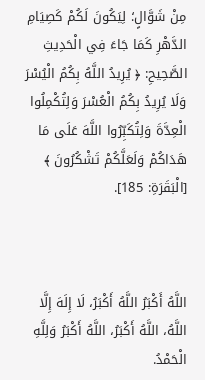مِنْ شَوَّالٍ؛ لِيَكُونَ لَكُمْ كَصِيَامِ الدَّهْرِ كَمَا جَاءَ فِي الْحَدِيثِ الصَّحِيحِ: ﴿ يُرِيدُ اللَّهُ بِكُمُ الْيُسْرَ وَلَا يُرِيدُ بِكُمُ الْعُسْرَ وَلِتُكْمِلُوا الْعِدَّةَ وَلِتُكَبِّرُوا اللَّهَ عَلَى مَا هَدَاكُمْ وَلَعَلَّكُمْ تَشْكُرُونَ ﴾ [الْبَقَرَةِ: 185].



اللَّهُ أَكْبَرُ اللَّهُ أَكْبَرُ، لَا إِلَهَ إِلَّا اللَّهُ، اللَّهُ أَكْبَرُ، اللَّهُ أَكْبَرُ وَلِلَّهِ الْحَمْدُ.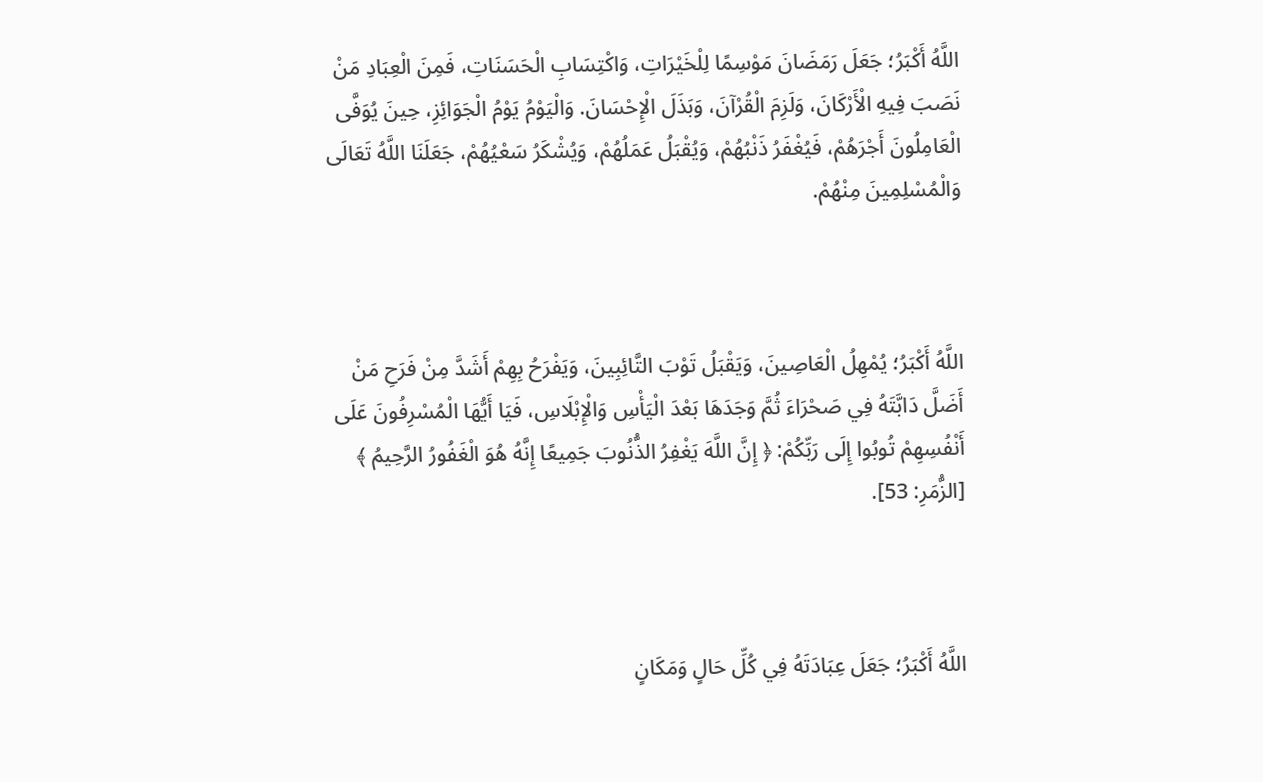اللَّهُ أَكْبَرُ؛ جَعَلَ رَمَضَانَ مَوْسِمًا لِلْخَيْرَاتِ، وَاكْتِسَابِ الْحَسَنَاتِ، فَمِنَ الْعِبَادِ مَنْ نَصَبَ فِيهِ الْأَرْكَانَ، وَلَزِمَ الْقُرْآنَ، وَبَذَلَ الْإِحْسَانَ. وَالْيَوْمُ يَوْمُ الْجَوَائِزِ، حِينَ يُوَفَّى الْعَامِلُونَ أَجْرَهُمْ، فَيُغْفَرُ ذَنْبُهُمْ، وَيُقْبَلُ عَمَلُهُمْ، وَيُشْكَرُ سَعْيُهُمْ، جَعَلَنَا اللَّهُ تَعَالَى وَالْمُسْلِمِينَ مِنْهُمْ.



اللَّهُ أَكْبَرُ؛ يُمْهِلُ الْعَاصِينَ، وَيَقْبَلُ تَوْبَ التَّائِبِينَ، وَيَفْرَحُ بِهِمْ أَشَدَّ مِنْ فَرَحِ مَنْ أَضَلَّ دَابَّتَهُ فِي صَحْرَاءَ ثُمَّ وَجَدَهَا بَعْدَ الْيَأْسِ وَالْإِبْلَاسِ، فَيَا أَيُّهَا الْمُسْرِفُونَ عَلَى أَنْفُسِهِمْ تُوبُوا إِلَى رَبِّكُمْ: ﴿ إِنَّ اللَّهَ يَغْفِرُ الذُّنُوبَ جَمِيعًا إِنَّهُ هُوَ الْغَفُورُ الرَّحِيمُ ﴾ [الزُّمَرِ: 53].



اللَّهُ أَكْبَرُ؛ جَعَلَ عِبَادَتَهُ فِي كُلِّ حَالٍ وَمَكَانٍ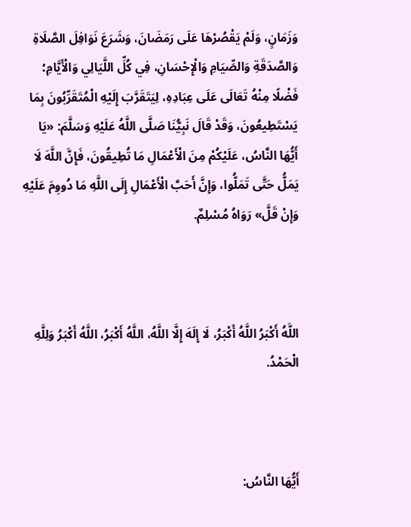وَزَمَانٍ، وَلَمْ يَقْصُرْهَا عَلَى رَمَضَانَ، وَشَرَعَ نَوَافِلَ الصَّلَاةِ وَالصَّدَقَةِ وَالصِّيَامِ وَالْإِحْسَانِ، فِي كُلِّ اللَّيَالِي وَالْأَيَّامِ؛ فَضْلًا مِنْهُ تَعَالَى عَلَى عِبَادِهِ، لِيَتَقَرَّبَ إِلَيْهِ الْمُتَقَرِّبُونَ بِمَا يَسْتَطِيعُونَ، وَقَدْ قَالَ نَبِيُّنَا صَلَّى اللَّهُ عَلَيْهِ وَسَلَّمَ: «يَا أَيُّهَا النَّاسُ، عَلَيْكُمْ مِنَ الْأَعْمَالِ مَا تُطِيقُونَ، فَإِنَّ اللَّهَ لَا يَمَلُّ حَتَّى تَمَلُّوا، وَإِنَّ أَحَبَّ الْأَعْمَالِ إِلَى اللَّهِ مَا دُووِمَ عَلَيْهِ وَإِنْ قَلَّ» رَوَاهُ مُسْلِمٌ.



اللَّهُ أَكْبَرُ اللَّهُ أَكْبَرُ، لَا إِلَهَ إِلَّا اللَّهُ، اللَّهُ أَكْبَرُ، اللَّهُ أَكْبَرُ وَلِلَّهِ الْحَمْدُ.



أَيُّهَا النَّاسُ: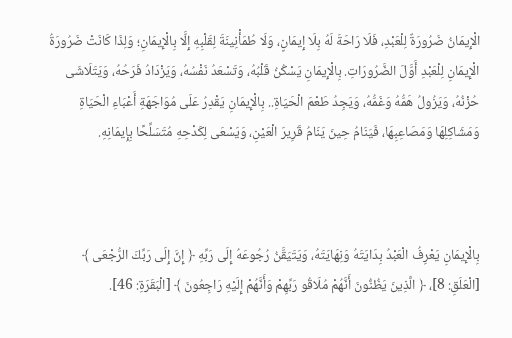الْإِيمَانُ ضَرُورَةٌ لِلْعَبْدِ، فَلَا رَاحَةَ لَهُ بِلَا إِيمَانٍ، وَلَا طُمَأْنِينَةَ لِقَلْبِهِ إِلَّا بِالْإِيمَانِ؛ وَلِذَا كَانَتْ ضَرُورَةُ الْإِيمَانِ لِلْعَبْدِ أَوَّلَ الضَّرُورَاتِ. بِالْإِيمَانِ يَسْكُنُ قَلْبُهُ، وَتَسْعَدُ نَفْسُهُ، وَيَزْدَادُ فَرَحُهُ، وَيَتَلَاشَى حُزْنُهُ، وَيَزُولُ هَمُّهُ وَغَمُّهُ، وَيَجِدُ طَعْمَ الْحَيَاةِ.. بِالْإِيمَانِ يَقْدِرُ عَلَى مُوَاجَهَةِ أَعْبَاءِ الْحَيَاةِ وَمَشَاكِلِهَا وَمَصَاعِبِهَا، فَيَنَامُ حِينَ يَنَامُ قَرِيرَ الْعَيْنِ، وَيَسْعَى لِكَدْحِهِ مُتَسَلِّحًا بِإِيمَانِهِ.



بِالْإِيمَانِ يَعْرِفُ الْعَبْدُ بِدَايَتَهُ وَنِهَايَتَهُ، وَيَتَيَقَّنُ رُجُوعَهُ إِلَى رَبِّهِ ﴿ إِنَّ إِلَى رَبِّكَ الرُّجْعَى ﴾ [الْعَلَقِ: 8]، ﴿ الَّذِينَ يَظُنُّونَ أَنَّهُمْ مُلَاقُو رَبِّهِمْ وَأَنَّهُمْ إِلَيْهِ رَاجِعُونَ ﴾ [الْبَقَرَةِ: 46].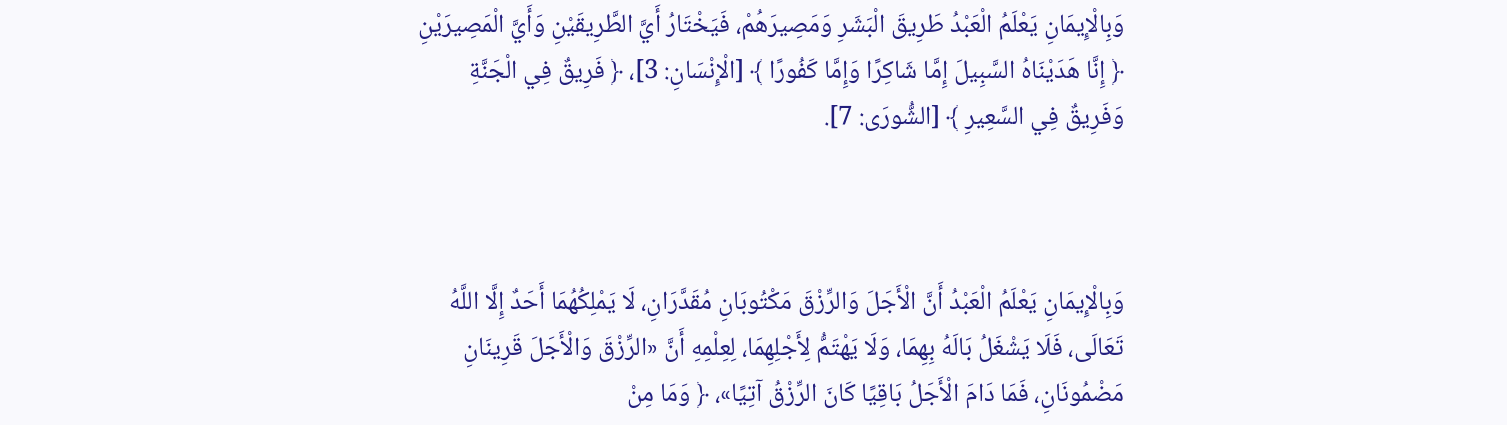وَبِالْإِيمَانِ يَعْلَمُ الْعَبْدُ طَرِيقَ الْبَشَرِ وَمَصِيرَهُمْ، فَيَخْتَارُ أَيَّ الطَّرِيقَيْنِ وَأَيَّ الْمَصِيرَيْنِ ﴿ إِنَّا هَدَيْنَاهُ السَّبِيلَ إِمَّا شَاكِرًا وَإِمَّا كَفُورًا ﴾ [الْإِنْسَانِ: 3]، ﴿ فَرِيقٌ فِي الْجَنَّةِ وَفَرِيقٌ فِي السَّعِيرِ ﴾ [الشُّورَى: 7].



وَبِالْإِيمَانِ يَعْلَمُ الْعَبْدُ أَنَّ الْأَجَلَ وَالرِّزْقَ مَكْتُوبَانِ مُقَدَّرَانِ، لَا يَمْلِكُهُمَا أَحَدٌ إِلَّا اللَّهُ تَعَالَى، فَلَا يَشْغَلُ بَالَهُ بِهِمَا، وَلَا يَهْتَمُّ لِأَجْلِهِمَا، لِعِلْمِهِ أَنَّ «الرِّزْقَ وَالْأَجَلَ قَرِينَانِ مَضْمُونَانِ، فَمَا دَامَ الْأَجَلُ بَاقِيًا كَانَ الرِّزْقُ آتِيًا»، ﴿ وَمَا مِنْ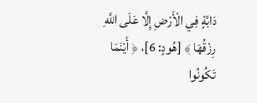دَابَّةٍ فِي الْأَرْضِ إِلَّا عَلَى اللَّهِ رِزْقُهَا ﴾ [هُودٍ: 6]، ﴿ أَيْنَمَا تَكُونُوا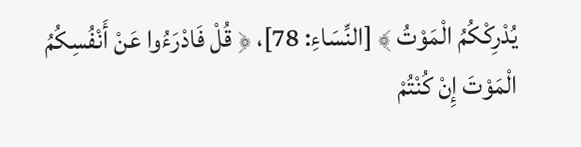يُدْرِكْكُمُ الْمَوْتُ ﴾ [النِّسَاءِ: 78]، ﴿ قُلْ فَادْرَءُوا عَنْ أَنْفُسِكُمُ الْمَوْتَ إِنْ كُنْتُمْ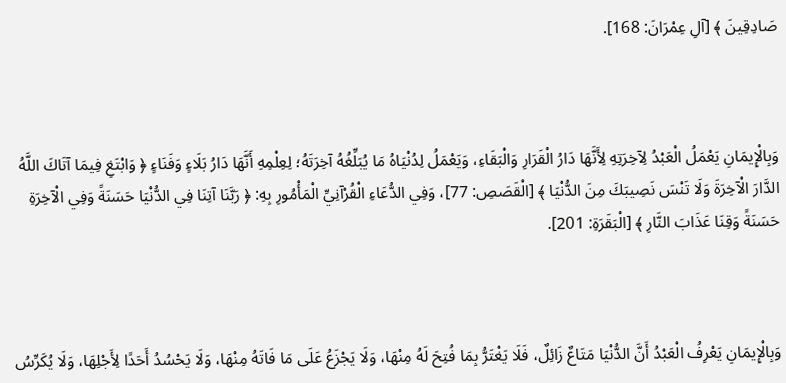صَادِقِينَ ﴾ [آلِ عِمْرَانَ: 168].



وَبِالْإِيمَانِ يَعْمَلُ الْعَبْدُ لِآخِرَتِهِ لِأَنَّهَا دَارُ الْقَرَارِ وَالْبَقَاءِ، وَيَعْمَلُ لِدُنْيَاهُ مَا يُبَلِّغُهُ آخِرَتَهُ؛ لِعِلْمِهِ أَنَّهَا دَارُ بَلَاءٍ وَفَنَاءٍ ﴿ وَابْتَغِ فِيمَا آتَاكَ اللَّهُ الدَّارَ الْآخِرَةَ وَلَا تَنْسَ نَصِيبَكَ مِنَ الدُّنْيَا ﴾ [الْقَصَصِ: 77]، وَفِي الدُّعَاءِ الْقُرْآنِيِّ الْمَأْمُورِ بِهِ: ﴿ رَبَّنَا آتِنَا فِي الدُّنْيَا حَسَنَةً وَفِي الْآخِرَةِ حَسَنَةً وَقِنَا عَذَابَ النَّارِ ﴾ [الْبَقَرَةِ: 201].



وَبِالْإِيمَانِ يَعْرِفُ الْعَبْدُ أَنَّ الدُّنْيَا مَتَاعٌ زَائِلٌ، فَلَا يَغْتَرُّ بِمَا فُتِحَ لَهُ مِنْهَا، وَلَا يَجْزَعُ عَلَى مَا فَاتَهُ مِنْهَا، وَلَا يَحْسُدُ أَحَدًا لِأَجْلِهَا، وَلَا يُكَرِّسُ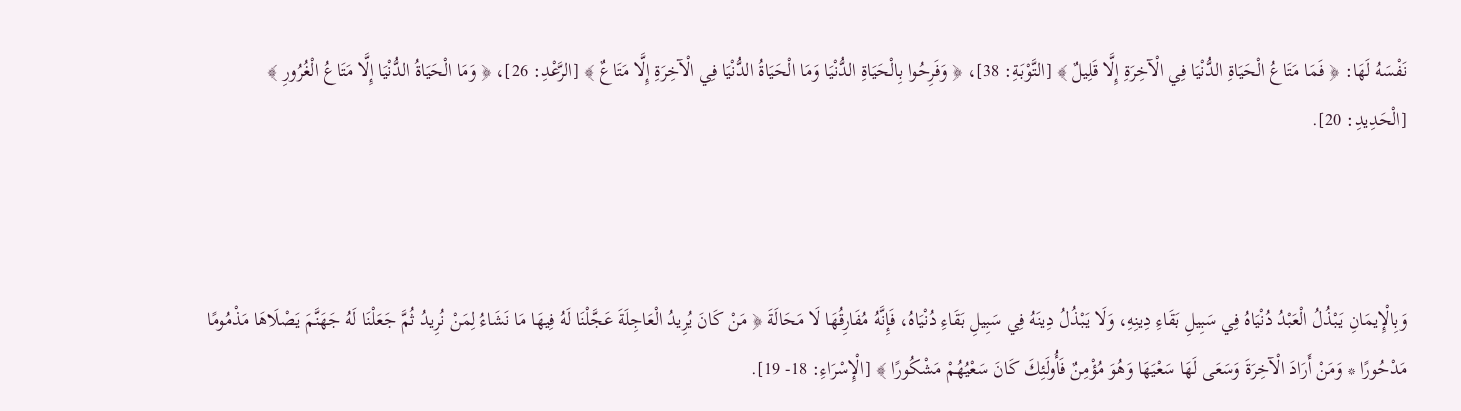نَفْسَهُ لَهَا: ﴿ فَمَا مَتَاعُ الْحَيَاةِ الدُّنْيَا فِي الْآخِرَةِ إِلَّا قَلِيلٌ ﴾ [التَّوْبَةِ: 38]، ﴿ وَفَرِحُوا بِالْحَيَاةِ الدُّنْيَا وَمَا الْحَيَاةُ الدُّنْيَا فِي الْآخِرَةِ إِلَّا مَتَاعٌ ﴾ [الرَّعْدِ: 26]، ﴿ وَمَا الْحَيَاةُ الدُّنْيَا إِلَّا مَتَاعُ الْغُرُورِ ﴾ [الْحَدِيدِ: 20].



وَبِالْإِيمَانِ يَبْذُلُ الْعَبْدُ دُنْيَاهُ فِي سَبِيلِ بَقَاءِ دِينِهِ، وَلَا يَبْذُلُ دِينَهُ فِي سَبِيلِ بَقَاءِ دُنْيَاهُ، فَإِنَّهُ مُفَارِقُهَا لَا مَحَالَةَ ﴿ مَنْ كَانَ يُرِيدُ الْعَاجِلَةَ عَجَّلْنَا لَهُ فِيهَا مَا نَشَاءُ لِمَنْ نُرِيدُ ثُمَّ جَعَلْنَا لَهُ جَهَنَّمَ يَصْلَاهَا مَذْمُومًا مَدْحُورًا * وَمَنْ أَرَادَ الْآخِرَةَ وَسَعَى لَهَا سَعْيَهَا وَهُوَ مُؤْمِنٌ فَأُولَئِكَ كَانَ سَعْيُهُمْ مَشْكُورًا ﴾ [الْإِسْرَاءِ: 18- 19].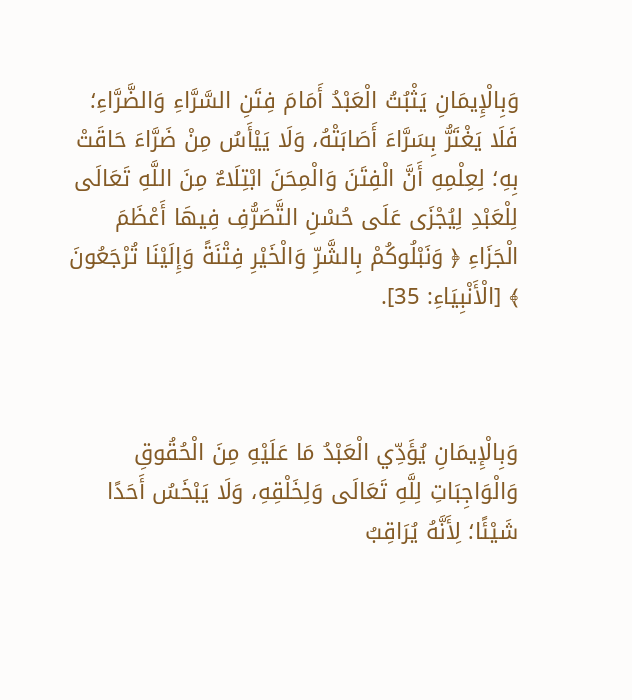وَبِالْإِيمَانِ يَثْبُتُ الْعَبْدُ أَمَامَ فِتَنِ السَّرَّاءِ وَالضَّرَّاءِ؛ فَلَا يَغْتَرُّ بِسَرَّاءَ أَصَابَتْهُ، وَلَا يَيْأَسُ مِنْ ضَرَّاءَ حَاقَتْ بِهِ؛ لِعِلْمِهِ أَنَّ الْفِتَنَ وَالْمِحَنَ ابْتِلَاءٌ مِنَ اللَّهِ تَعَالَى لِلْعَبْدِ لِيُجْزَى عَلَى حُسْنِ التَّصَرُّفِ فِيهَا أَعْظَمَ الْجَزَاءِ ﴿ وَنَبْلُوكُمْ بِالشَّرِّ وَالْخَيْرِ فِتْنَةً وَإِلَيْنَا تُرْجَعُونَ ﴾ [الْأَنْبِيَاءِ: 35].



وَبِالْإِيمَانِ يُؤَدِّي الْعَبْدُ مَا عَلَيْهِ مِنَ الْحُقُوقِ وَالْوَاجِبَاتِ لِلَّهِ تَعَالَى وَلِخَلْقِهِ، وَلَا يَبْخَسُ أَحَدًا شَيْئًا؛ لِأَنَّهُ يُرَاقِبُ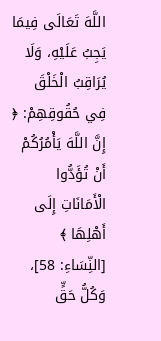اللَّهَ تَعَالَى فِيمَا يَجِبُ عَلَيْهِ، وَلَا يُرَاقِبُ الْخَلْقَ فِي حُقُوقِهِمْ: ﴿ إِنَّ اللَّهَ يَأْمُرُكُمْ أَنْ تُؤَدُّوا الْأَمَانَاتِ إِلَى أَهْلِهَا ﴾ [النِّسَاءِ: 58]، وَكُلُّ حَقٍّ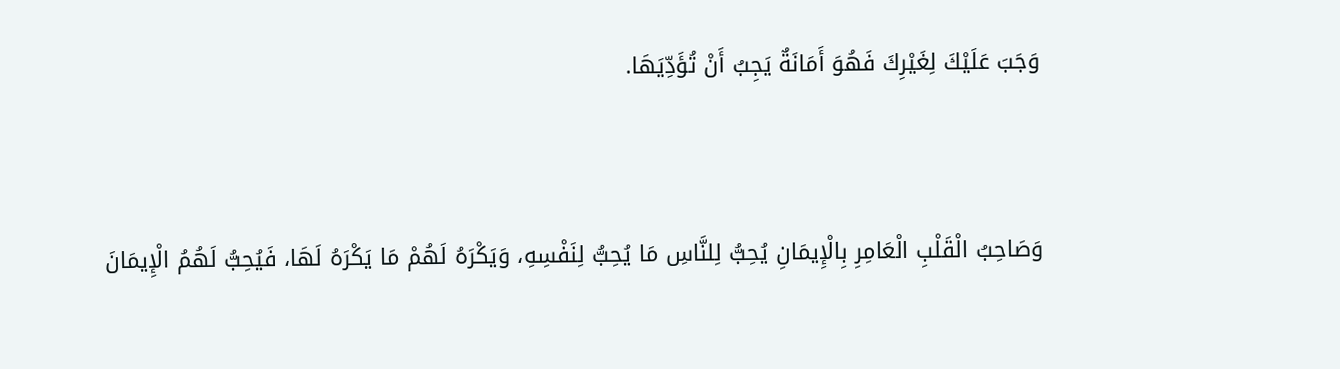وَجَبَ عَلَيْكَ لِغَيْرِكَ فَهُوَ أَمَانَةٌ يَجِبُ أَنْ تُؤَدِّيَهَا.



وَصَاحِبُ الْقَلْبِ الْعَامِرِ بِالْإِيمَانِ يُحِبُّ لِلنَّاسِ مَا يُحِبُّ لِنَفْسِهِ، وَيَكْرَهُ لَهُمْ مَا يَكْرَهُ لَهَا، فَيُحِبُّ لَهُمُ الْإِيمَانَ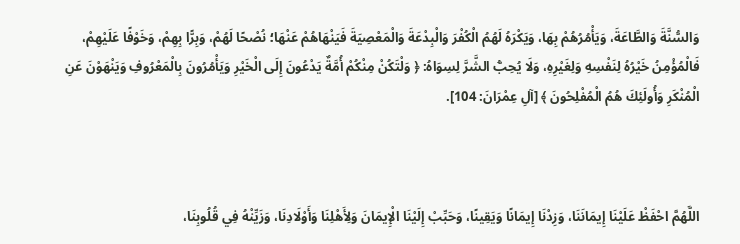وَالسُّنَّةَ وَالطَّاعَةَ، وَيَأْمُرُهُمْ بِهَا، وَيَكْرَهُ لَهُمُ الْكُفْرَ وَالْبِدْعَةَ وَالْمَعْصِيَةَ فَيَنْهَاهُمْ عَنْهَا؛ نُصْحًا لَهُمْ، وَبِرًّا بِهِمْ، وَخَوْفًا عَلَيْهِمْ، فَالْمُؤْمِنُ خَيْرُهُ لِنَفْسِهِ وَلِغَيْرِهِ، وَلَا يُحِبُّ الشَّرَّ لِسِوَاهُ: ﴿ وَلْتَكُنْ مِنْكُمْ أُمَّةٌ يَدْعُونَ إِلَى الْخَيْرِ وَيَأْمُرُونَ بِالْمَعْرُوفِ وَيَنْهَوْنَ عَنِ الْمُنْكَرِ وَأُولَئِكَ هُمُ الْمُفْلِحُونَ ﴾ [آلِ عِمْرَانَ: 104].



اللَّهُمَّ احْفَظْ عَلَيْنَا إِيمَانَنَا، وَزِدْنَا إِيمَانًا وَيَقِينًا، وَحَبِّبْ إِلَيْنَا الْإِيمَانَ وَلِأَهْلِنَا وَأَوْلَادِنَا، وَزَيِّنْهُ فِي قُلُوبِنَا،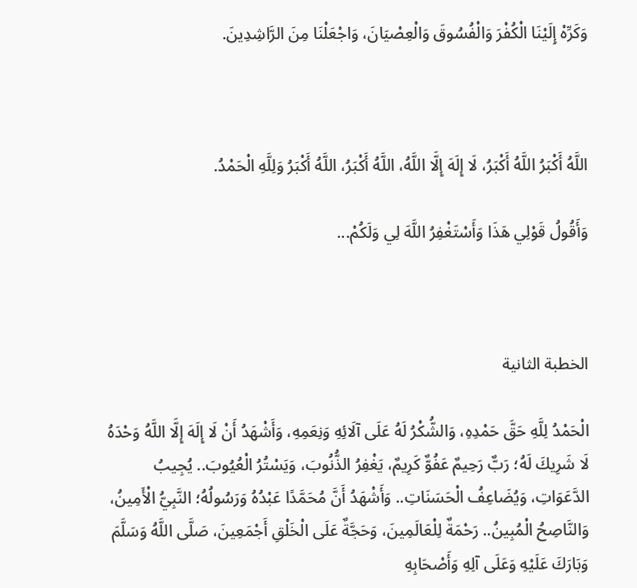وَكَرِّهْ إِلَيْنَا الْكُفْرَ وَالْفُسُوقَ وَالْعِصْيَانَ، وَاجْعَلْنَا مِنَ الرَّاشِدِينَ.



اللَّهُ أَكْبَرُ اللَّهُ أَكْبَرُ، لَا إِلَهَ إِلَّا اللَّهُ، اللَّهُ أَكْبَرُ، اللَّهُ أَكْبَرُ وَلِلَّهِ الْحَمْدُ.

وَأَقُولُ قَوْلِي هَذَا وَأَسْتَغْفِرُ اللَّهَ لِي وَلَكُمْ...



الخطبة الثانية

الْحَمْدُ لِلَّهِ حَقَّ حَمْدِهِ، وَالشُّكْرُ لَهُ عَلَى آلَائِهِ وَنِعَمِهِ، وَأَشْهَدُ أَنْ لَا إِلَهَ إِلَّا اللَّهُ وَحْدَهُ لَا شَرِيكَ لَهُ؛ رَبٌّ رَحِيمٌ عَفُوٌّ كَرِيمٌ، يَغْفِرُ الذُّنُوبَ، وَيَسْتُرُ الْعُيُوبَ.. يُجِيبُ الدَّعَوَاتِ، وَيُضَاعِفُ الْحَسَنَاتِ.. وَأَشْهَدُ أَنَّ مُحَمَّدًا عَبْدُهُ وَرَسُولُهُ؛ النَّبِيُّ الْأَمِينُ، وَالنَّاصِحُ الْمُبِينُ.. رَحْمَةٌ لِلْعَالَمِينَ، وَحَجَّةٌ عَلَى الْخَلْقِ أَجْمَعِينَ، صَلَّى اللَّهُ وَسَلَّمَ وَبَارَكَ عَلَيْهِ وَعَلَى آلِهِ وَأَصْحَابِهِ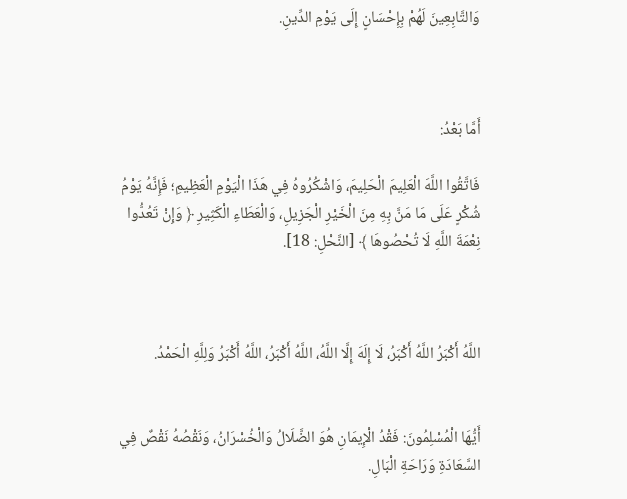وَالتَّابِعِينَ لَهُمْ بِإِحْسَانٍ إِلَى يَوْمِ الدِّينِ.



أَمَّا بَعْدُ:

فَاتَّقُوا اللَّهَ الْعَلِيمَ الْحَلِيمَ، وَاشْكُرُوهُ فِي هَذَا الْيَوْمِ الْعَظِيمِ؛ فَإِنَّهُ يَوْمُ شُكْرٍ عَلَى مَا مَنَّ بِهِ مِنَ الْخَيْرِ الْجَزِيلِ، وَالْعَطَاءِ الْكَثِيرِ ﴿ وَإِنْ تَعُدُّوا نِعْمَةَ اللَّهِ لَا تُحْصُوهَا ﴾ [النَّحْلِ: 18].



اللَّهُ أَكْبَرُ اللَّهُ أَكْبَرُ، لَا إِلَهَ إِلَّا اللَّهُ، اللَّهُ أَكْبَرُ، اللَّهُ أَكْبَرُ وَلِلَّهِ الْحَمْدُ.


أَيُّهَا الْمُسْلِمُونَ: فَقْدُ الْإِيمَانِ هُوَ الضَّلَالُ وَالْخُسْرَانُ، وَنَقْصُهُ نَقْصٌ فِي السَّعَادَةِ وَرَاحَةِ الْبَالِ.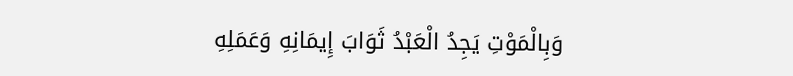وَبِالْمَوْتِ يَجِدُ الْعَبْدُ ثَوَابَ إِيمَانِهِ وَعَمَلِهِ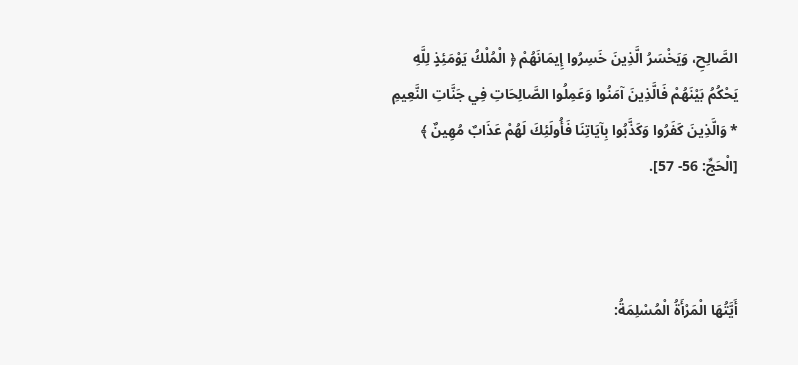الصَّالِحِ، وَيَخْسَرُ الَّذِينَ خَسِرُوا إِيمَانَهُمْ ﴿ الْمُلْكُ يَوْمَئِذٍ لِلَّهِ يَحْكُمُ بَيْنَهُمْ فَالَّذِينَ آمَنُوا وَعَمِلُوا الصَّالِحَاتِ فِي جَنَّاتِ النَّعِيمِ * وَالَّذِينَ كَفَرُوا وَكَذَّبُوا بِآيَاتِنَا فَأُولَئِكَ لَهُمْ عَذَابٌ مُهِينٌ ﴾ [الْحَجِّ: 56- 57].



أَيَّتُهَا الْمَرْأَةُ الْمُسْلِمَةُ: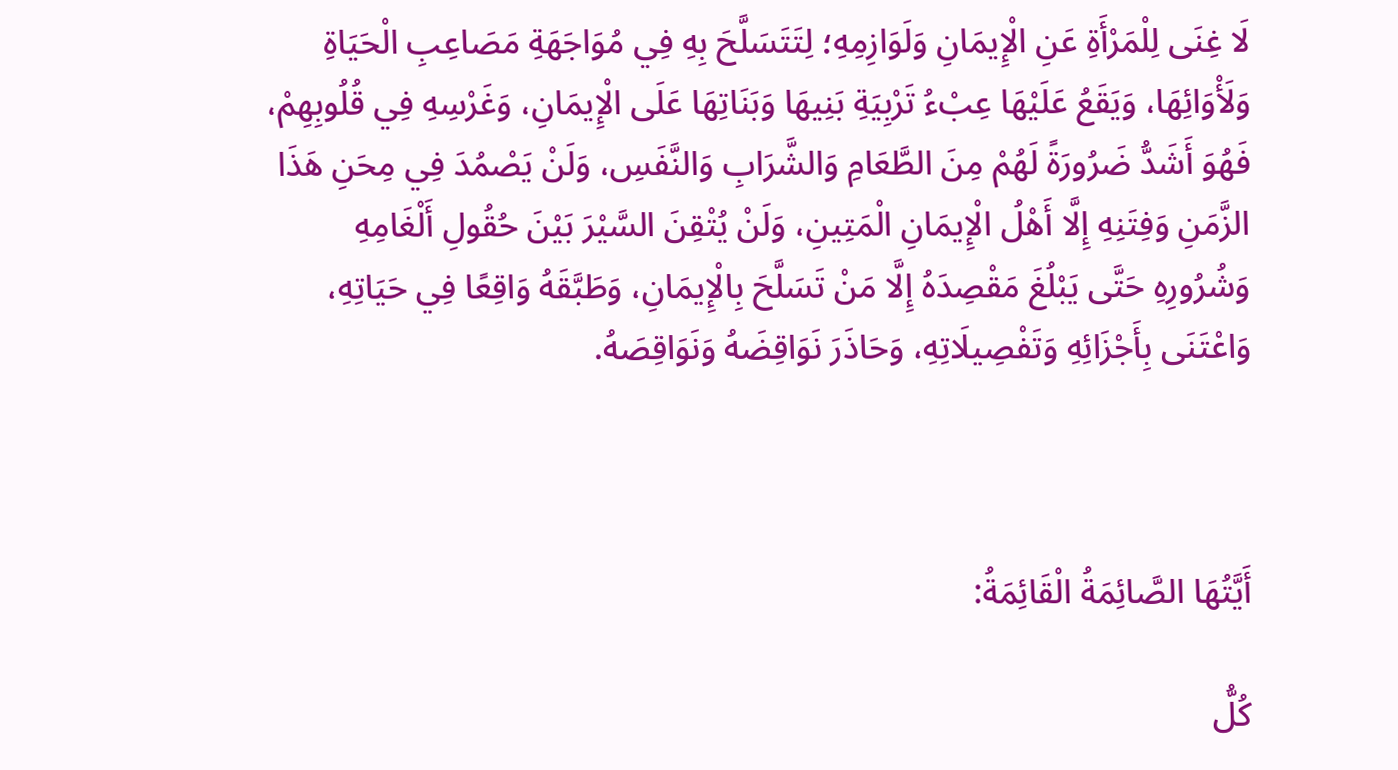لَا غِنَى لِلْمَرْأَةِ عَنِ الْإِيمَانِ وَلَوَازِمِهِ؛ لِتَتَسَلَّحَ بِهِ فِي مُوَاجَهَةِ مَصَاعِبِ الْحَيَاةِ وَلَأْوَائِهَا، وَيَقَعُ عَلَيْهَا عِبْءُ تَرْبِيَةِ بَنِيهَا وَبَنَاتِهَا عَلَى الْإِيمَانِ، وَغَرْسِهِ فِي قُلُوبِهِمْ، فَهُوَ أَشَدُّ ضَرُورَةً لَهُمْ مِنَ الطَّعَامِ وَالشَّرَابِ وَالنَّفَسِ، وَلَنْ يَصْمُدَ فِي مِحَنِ هَذَا الزَّمَنِ وَفِتَنِهِ إِلَّا أَهْلُ الْإِيمَانِ الْمَتِينِ، وَلَنْ يُتْقِنَ السَّيْرَ بَيْنَ حُقُولِ أَلْغَامِهِ وَشُرُورِهِ حَتَّى يَبْلُغَ مَقْصِدَهُ إِلَّا مَنْ تَسَلَّحَ بِالْإِيمَانِ، وَطَبَّقَهُ وَاقِعًا فِي حَيَاتِهِ، وَاعْتَنَى بِأَجْزَائِهِ وَتَفْصِيلَاتِهِ، وَحَاذَرَ نَوَاقِضَهُ وَنَوَاقِصَهُ.



أَيَّتُهَا الصَّائِمَةُ الْقَائِمَةُ:

كُلُّ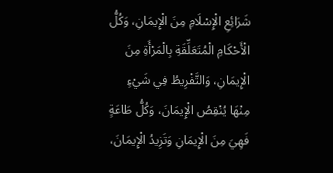شَرَائِعِ الْإِسْلَامِ مِنَ الْإِيمَانِ، وَكُلُّ الْأَحْكَامِ الْمُتَعَلِّقَةِ بِالْمَرْأَةِ مِنَ الْإِيمَانِ، وَالتَّفْرِيطُ فِي شَيْءٍ مِنْهَا يُنْقِصُ الْإِيمَانَ، وَكُلُّ طَاعَةٍ فَهِيَ مِنَ الْإِيمَانِ وَتَزِيدُ الْإِيمَانَ،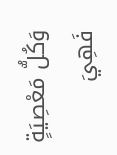وَكُلُّ مَعْصِيَةٍ فَهِيَ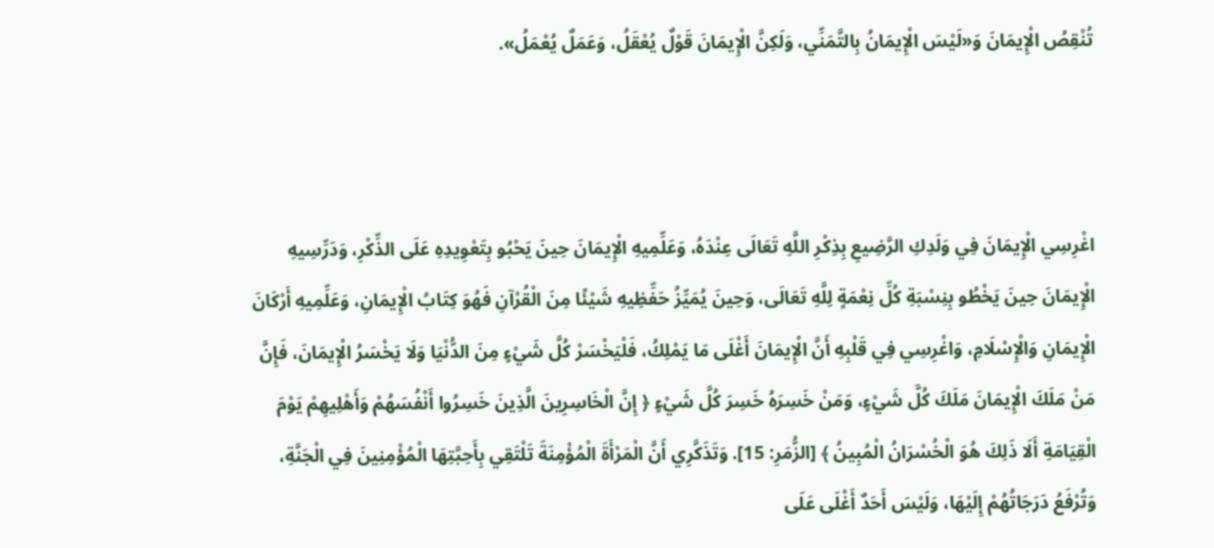تُنْقِصُ الْإِيمَانَ وَ«لَيْسَ الْإِيمَانُ بِالتَّمَنِّي، وَلَكِنَّ الْإِيمَانَ قَوْلٌ يُعْقَلُ، وَعَمَلٌ يُعْمَلُ».



اغْرِسِي الْإِيمَانَ فِي وَلَدِكِ الرَّضِيعِ بِذِكْرِ اللَّهِ تَعَالَى عِنْدَهُ، وَعَلِّمِيهِ الْإِيمَانَ حِينَ يَحْبُو بِتَعْوِيدِهِ عَلَى الذِّكْرِ، وَدَرِّسِيهِ الْإِيمَانَ حِينَ يَخْطُو بِنِسْبَةِ كُلِّ نِعْمَةٍ لِلَّهِ تَعَالَى، وَحِينَ يُمَيِّزُ حَفِّظِيهِ شَيْئًا مِنَ الْقُرْآنِ فَهُوَ كِتَابُ الْإِيمَانِ، وَعَلِّمِيهِ أَرْكَانَ الْإِيمَانِ وَالْإِسْلَامِ، وَاغْرِسِي فِي قَلْبِهِ أَنَّ الْإِيمَانَ أَغْلَى مَا يَمْلِكُ، فَلْيَخْسَرْ كُلَّ شَيْءٍ مِنَ الدُّنْيَا وَلَا يَخْسَرُ الْإِيمَانَ، فَإِنَّ مَنْ مَلَكَ الْإِيمَانَ مَلَكَ كُلَّ شَيْءٍ، وَمَنْ خَسِرَهُ خَسِرَ كُلَّ شَيْءٍ ﴿ إِنَّ الْخَاسِرِينَ الَّذِينَ خَسِرُوا أَنْفُسَهُمْ وَأَهْلِيهِمْ يَوْمَ الْقِيَامَةِ أَلَا ذَلِكَ هُوَ الْخُسْرَانُ الْمُبِينُ ﴾ [الزُّمَرِ: 15]. وَتَذَكَّرِي أَنَّ الْمَرْأَةَ الْمُؤْمِنَةَ تَلْتَقِي بِأَحِبَّتِهَا الْمُؤْمِنِينَ فِي الْجَنَّةِ، وَتُرْفَعُ دَرَجَاتُهُمْ إِلَيْهَا، وَلَيْسَ أَحَدٌ أَغْلَى عَلَى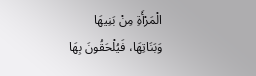الْمَرْأَةِ مِنْ بَنِيهَا وَبَنَاتِهَا، فَيُلْحَقُونَ بِهَا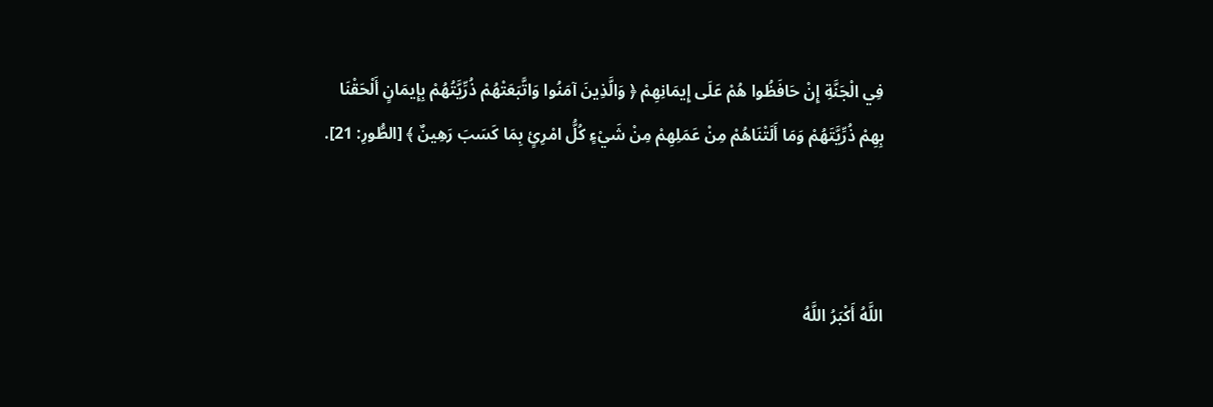فِي الْجَنَّةِ إِنْ حَافَظُوا هُمْ عَلَى إِيمَانِهِمْ ﴿ وَالَّذِينَ آمَنُوا وَاتَّبَعَتْهُمْ ذُرِّيَّتُهُمْ بِإِيمَانٍ أَلْحَقْنَا بِهِمْ ذُرِّيَّتَهُمْ وَمَا أَلَتْنَاهُمْ مِنْ عَمَلِهِمْ مِنْ شَيْءٍ كُلُّ امْرِئٍ بِمَا كَسَبَ رَهِينٌ ﴾ [الطُّورِ: 21].



اللَّهُ أَكْبَرُ اللَّهُ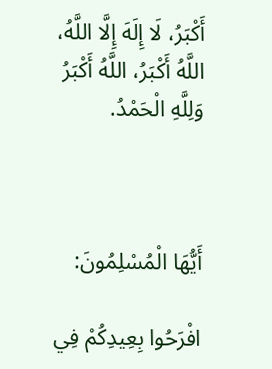أَكْبَرُ، لَا إِلَهَ إِلَّا اللَّهُ، اللَّهُ أَكْبَرُ، اللَّهُ أَكْبَرُ وَلِلَّهِ الْحَمْدُ.



أَيُّهَا الْمُسْلِمُونَ:

افْرَحُوا بِعِيدِكُمْ فِي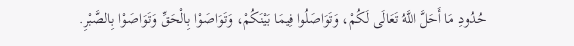حُدُودِ مَا أَحَلَّ اللَّهُ تَعَالَى لَكُمْ، وَتَوَاصَلُوا فِيمَا بَيْنَكُمْ، وَتَوَاصَوْا بِالْحَقِّ وَتَوَاصَوْا بِالصَّبْرِ.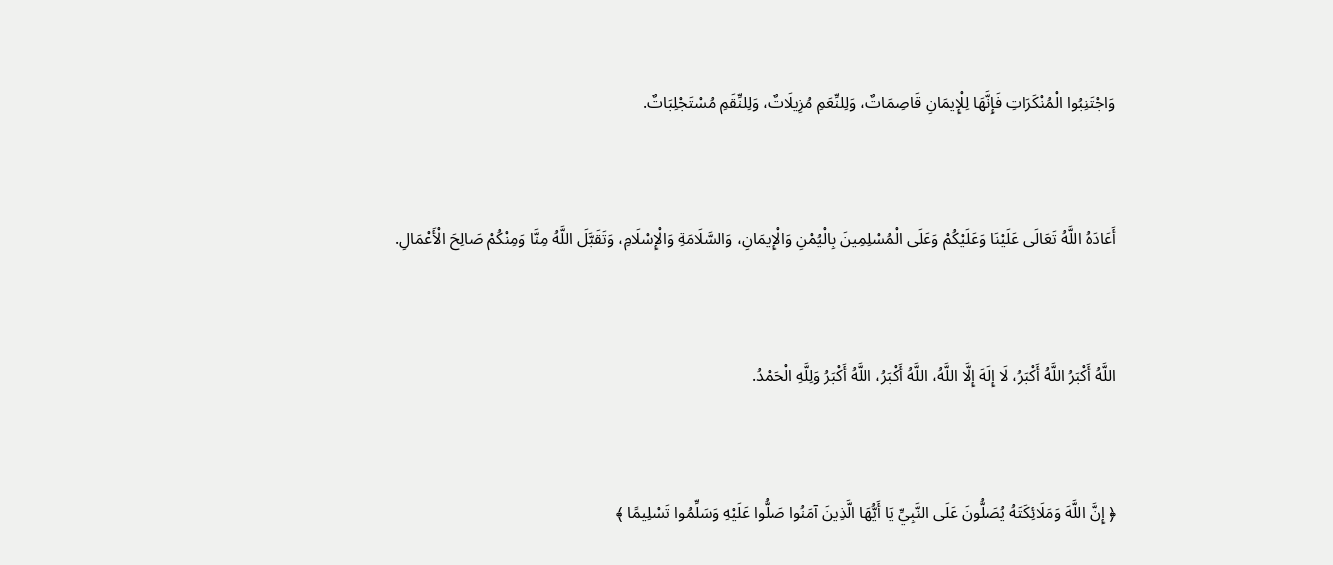وَاجْتَنِبُوا الْمُنْكَرَاتِ فَإِنَّهَا لِلْإِيمَانِ قَاصِمَاتٌ، وَلِلنِّعَمِ مُزِيلَاتٌ، وَلِلنِّقَمِ مُسْتَجْلِبَاتٌ.



أَعَادَهُ اللَّهُ تَعَالَى عَلَيْنَا وَعَلَيْكُمْ وَعَلَى الْمُسْلِمِينَ بِالْيُمْنِ وَالْإِيمَانِ، وَالسَّلَامَةِ وَالْإِسْلَامِ، وَتَقَبَّلَ اللَّهُ مِنَّا وَمِنْكُمْ صَالِحَ الْأَعْمَالِ.



اللَّهُ أَكْبَرُ اللَّهُ أَكْبَرُ، لَا إِلَهَ إِلَّا اللَّهُ، اللَّهُ أَكْبَرُ، اللَّهُ أَكْبَرُ وَلِلَّهِ الْحَمْدُ.



﴿ إِنَّ اللَّهَ وَمَلَائِكَتَهُ يُصَلُّونَ عَلَى النَّبِيِّ يَا أَيُّهَا الَّذِينَ آمَنُوا صَلُّوا عَلَيْهِ وَسَلِّمُوا تَسْلِيمًا ﴾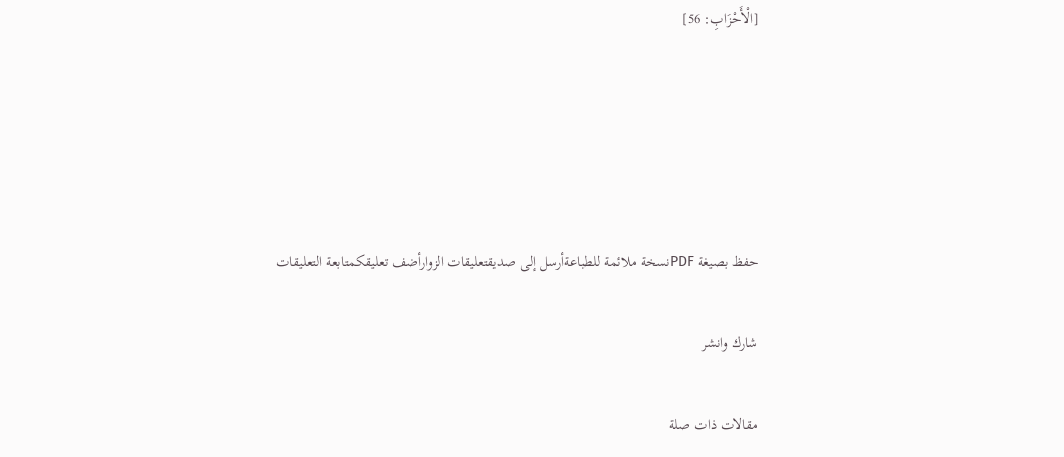[الْأَحْزَابِ: 56]





حفظ بصيغة PDFنسخة ملائمة للطباعةأرسل إلى صديقتعليقات الزوارأضف تعليقكمتابعة التعليقات

شارك وانشر

مقالات ذات صلة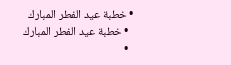• خطبة عيد الفطر المبارك
  • خطبة عيد الفطر المبارك
  •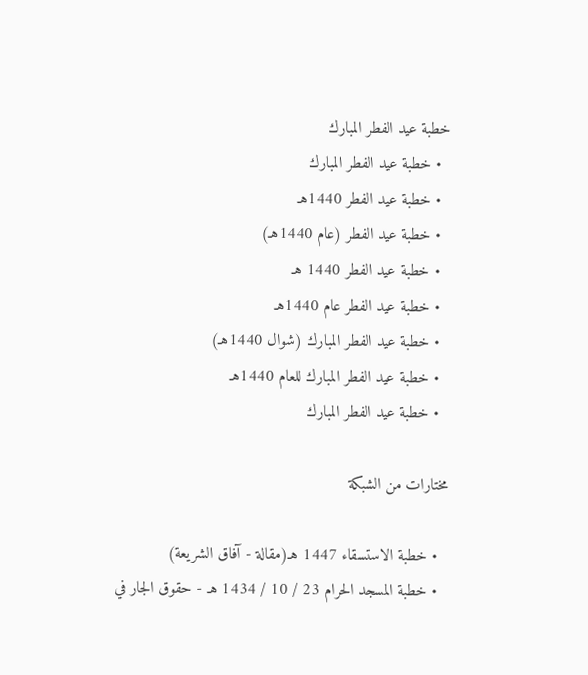خطبة عيد الفطر المبارك
  • خطبة عيد الفطر المبارك
  • خطبة عيد الفطر 1440هـ
  • خطبة عيد الفطر (عام 1440هـ)
  • خطبة عيد الفطر 1440 هـ
  • خطبة عيد الفطر عام 1440هـ
  • خطبة عيد الفطر المبارك (شوال 1440هـ)
  • خطبة عيد الفطر المبارك للعام 1440هـ
  • خطبة عيد الفطر المبارك

مختارات من الشبكة

  • خطبة الاستسقاء 1447 هـ(مقالة - آفاق الشريعة)
  • خطبة المسجد الحرام 23 / 10 / 1434 هـ - حقوق الجار في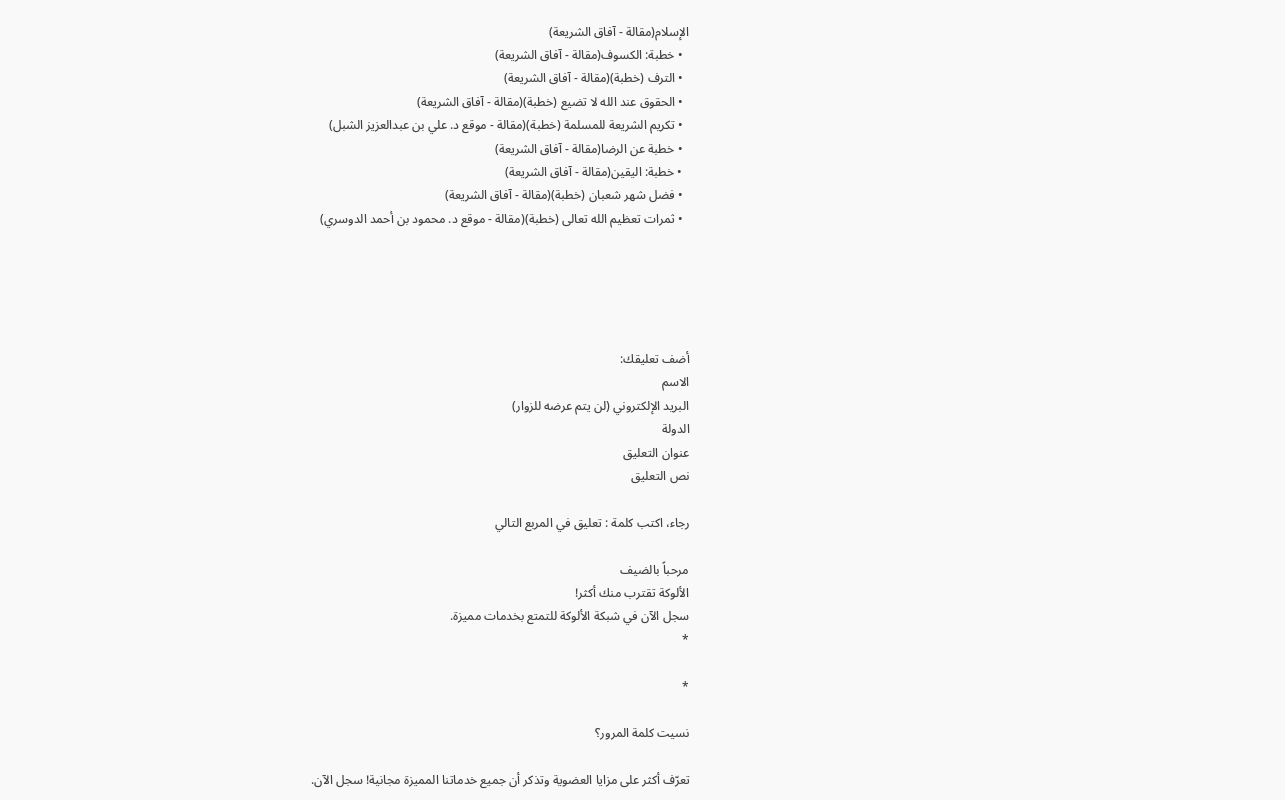الإسلام(مقالة - آفاق الشريعة)
  • خطبة: الكسوف(مقالة - آفاق الشريعة)
  • الترف (خطبة)(مقالة - آفاق الشريعة)
  • الحقوق عند الله لا تضيع (خطبة)(مقالة - آفاق الشريعة)
  • تكريم الشريعة للمسلمة (خطبة)(مقالة - موقع د. علي بن عبدالعزيز الشبل)
  • خطبة عن الرضا(مقالة - آفاق الشريعة)
  • خطبة: اليقين(مقالة - آفاق الشريعة)
  • فضل شهر شعبان (خطبة)(مقالة - آفاق الشريعة)
  • ثمرات تعظيم الله تعالى (خطبة)(مقالة - موقع د. محمود بن أحمد الدوسري)





أضف تعليقك:
الاسم
البريد الإلكتروني (لن يتم عرضه للزوار)
الدولة
عنوان التعليق
نص التعليق

رجاء، اكتب كلمة : تعليق في المربع التالي

مرحباً بالضيف
الألوكة تقترب منك أكثر!
سجل الآن في شبكة الألوكة للتمتع بخدمات مميزة.
*

*

نسيت كلمة المرور؟

تعرّف أكثر على مزايا العضوية وتذكر أن جميع خدماتنا المميزة مجانية! سجل الآن.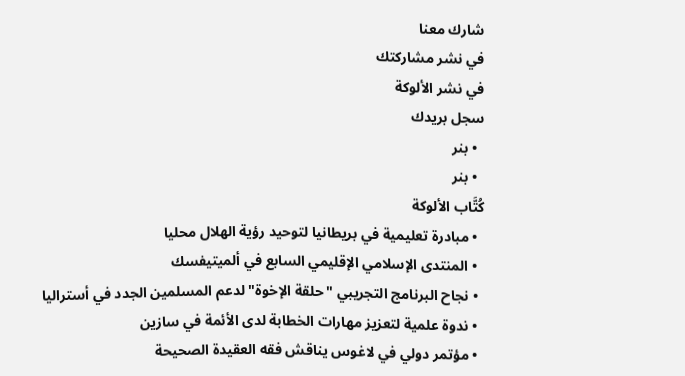شارك معنا
في نشر مشاركتك
في نشر الألوكة
سجل بريدك
  • بنر
  • بنر
كُتَّاب الألوكة
  • مبادرة تعليمية في بريطانيا لتوحيد رؤية الهلال محليا
  • المنتدى الإسلامي الإقليمي السابع في ألميتيفسك
  • نجاح البرنامج التجريبي "حلقة الإخوة" لدعم المسلمين الجدد في أستراليا
  • ندوة علمية لتعزيز مهارات الخطابة لدى الأئمة في سازين
  • مؤتمر دولي في لاغوس يناقش فقه العقيدة الصحيحة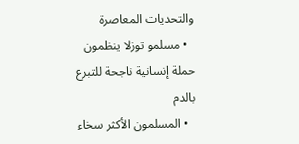والتحديات المعاصرة
  • مسلمو توزلا ينظمون حملة إنسانية ناجحة للتبرع بالدم
  • المسلمون الأكثر سخاء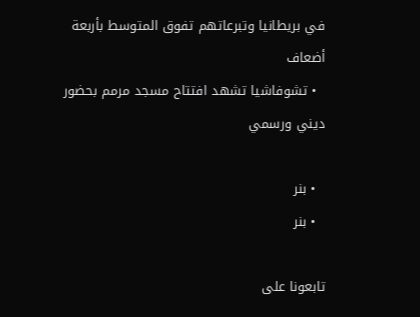في بريطانيا وتبرعاتهم تفوق المتوسط بأربعة أضعاف
  • تشوفاشيا تشهد افتتاح مسجد مرمم بحضور ديني ورسمي

  • بنر
  • بنر

تابعونا على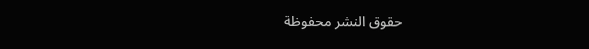حقوق النشر محفوظة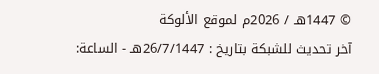© 1447هـ / 2026م لموقع الألوكة
آخر تحديث للشبكة بتاريخ : 26/7/1447هـ - الساعة: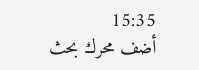15:35
أضف محرك بحث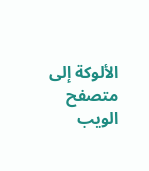الألوكة إلى متصفح الويب